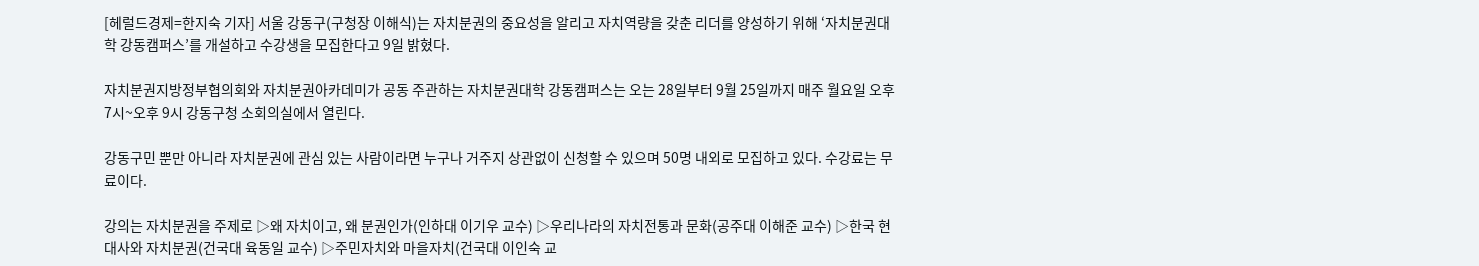[헤럴드경제=한지숙 기자] 서울 강동구(구청장 이해식)는 자치분권의 중요성을 알리고 자치역량을 갖춘 리더를 양성하기 위해 ‘자치분권대학 강동캠퍼스’를 개설하고 수강생을 모집한다고 9일 밝혔다.

자치분권지방정부협의회와 자치분권아카데미가 공동 주관하는 자치분권대학 강동캠퍼스는 오는 28일부터 9월 25일까지 매주 월요일 오후 7시~오후 9시 강동구청 소회의실에서 열린다.

강동구민 뿐만 아니라 자치분권에 관심 있는 사람이라면 누구나 거주지 상관없이 신청할 수 있으며 50명 내외로 모집하고 있다. 수강료는 무료이다.

강의는 자치분권을 주제로 ▷왜 자치이고, 왜 분권인가(인하대 이기우 교수) ▷우리나라의 자치전통과 문화(공주대 이해준 교수) ▷한국 현대사와 자치분권(건국대 육동일 교수) ▷주민자치와 마을자치(건국대 이인숙 교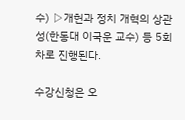수) ▷개헌과 정치 개혁의 상관성(한동대 이국운 교수) 등 5회 차로 진행된다.

수강신청은 오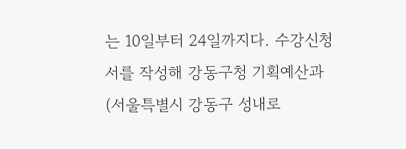는 10일부터 24일까지다. 수강신청서를 작성해 강동구청 기획예산과(서울특별시 강동구 성내로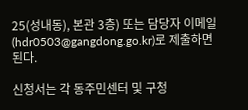25(성내동), 본관 3층) 또는 담당자 이메일(hdr0503@gangdong.go.kr)로 제출하면 된다.

신청서는 각 동주민센터 및 구청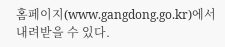홈페이지(www.gangdong.go.kr)에서 내려받을 수 있다.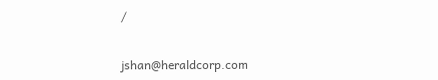/


jshan@heraldcorp.com